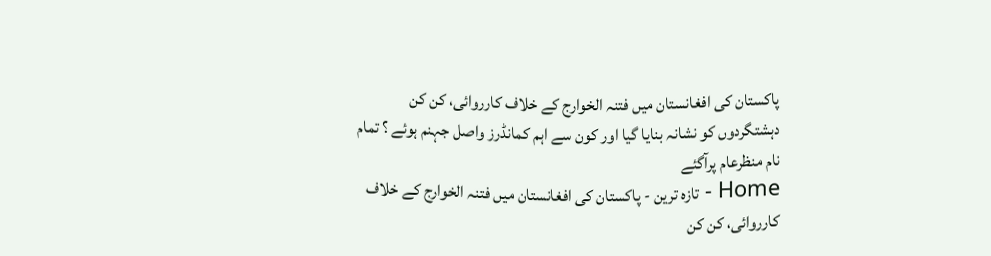پاکستان کی افغانستان میں فتنہ الخوارج کے خلاف کارروائی، کن کن دہشتگردوں کو نشانہ بنایا گیا اور کون سے اہم کمانڈرز واصل جہنم ہوئے ؟ تمام نام منظرعام پرآگئے
Home - تازہ ترین - پاکستان کی افغانستان میں فتنہ الخوارج کے خلاف کارروائی، کن کن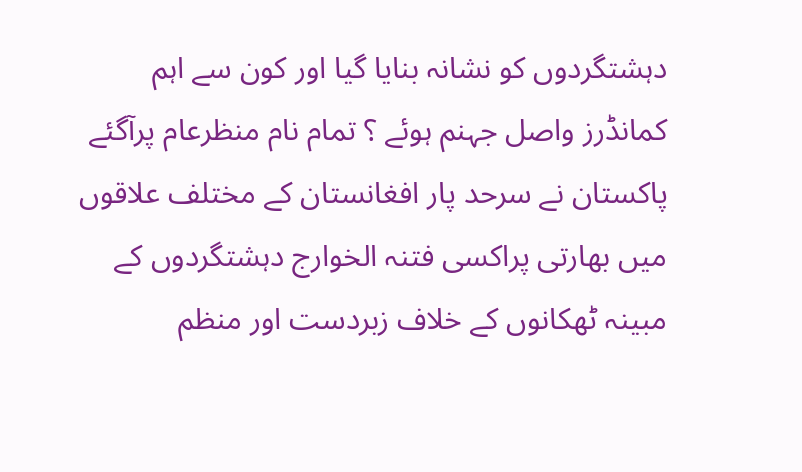دہشتگردوں کو نشانہ بنایا گیا اور کون سے اہم کمانڈرز واصل جہنم ہوئے ؟ تمام نام منظرعام پرآگئے
پاکستان نے سرحد پار افغانستان کے مختلف علاقوں میں بھارتی پراکسی فتنہ الخوارج دہشتگردوں کے مبینہ ٹھکانوں کے خلاف زبردست اور منظم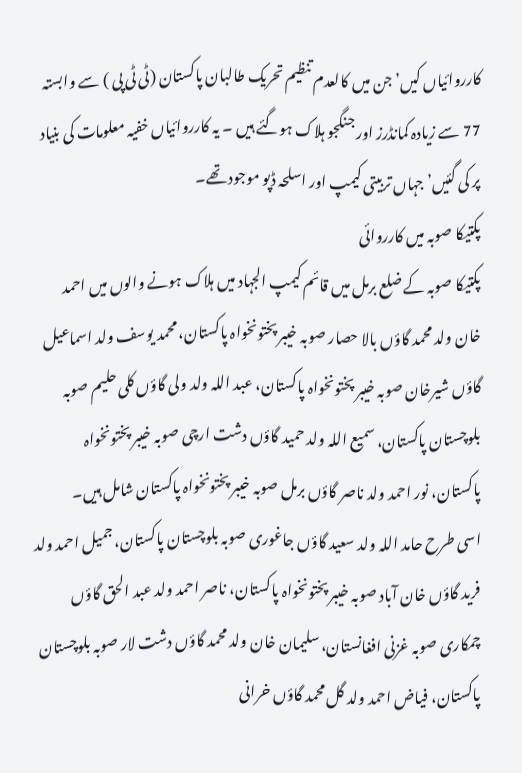کارروائیاں کیں’ جن میں کالعدم تنظیم تحریک طالبان پاکستان (ٹی ٹی پی ) سے وابستہ 77 سے زیادہ کمانڈرز اور جنگجو ہلاک ہوگئے ہیں ۔ یہ کارروائیاں خفیہ معلومات کی بنیاد پر کی گئیں’ جہاں تربیتی کیمپ اور اسلحہ ڈپو موجود تھے۔
پکتیکا صوبہ میں کارروائی
پکتیکا صوبہ کے ضلع برمل میں قائم کیمپ الجہاد میں ہلاک ہونے والوں میں احمد خان ولد محمد گاؤں بالا حصار صوبہ خیبر پختونخواہ پاکستان، محمد یوسف ولد اسماعیل گاؤں شیرخان صوبہ خیبر پختونخواہ پاکستان، عبد اللہ ولد ولی گاؤں کلی حلیم صوبہ بلوچستان پاکستان، سمیع اللہ ولد حمید گاؤں دشت ارچی صوبہ خیبر پختونخواہ پاکستان، نور احمد ولد ناصر گاؤں برمل صوبہ خیبر پختونخواہ پاکستان شامل ہیں۔
اسی طرح حامد اللہ ولد سعید گاؤں جاغوری صوبہ بلوچستان پاکستان، جمیل احمد ولد فرید گاؤں خان آباد صوبہ خیبر پختونخواہ پاکستان، ناصر احمد ولد عبد الحق گاؤں چمکاری صوبہ غزنی افغانستان، سلیمان خان ولد محمد گاؤں دشت لار صوبہ بلوچستان پاکستان، فیاض احمد ولد گل محمد گاؤں خرانی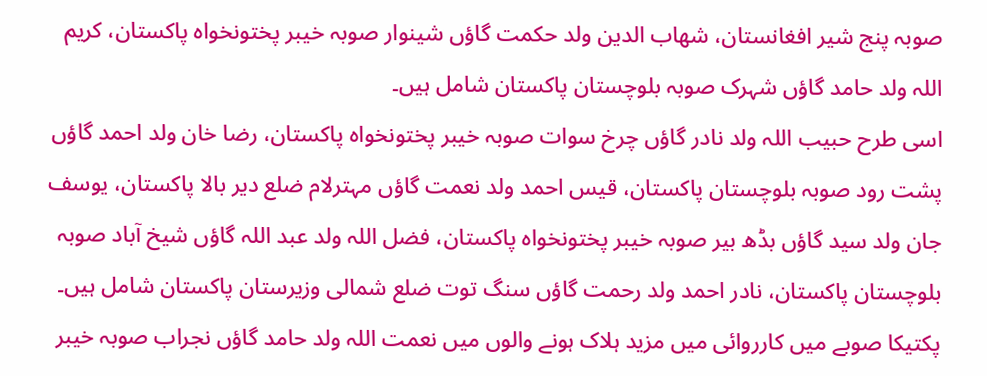صوبہ پنج شیر افغانستان، شهاب الدین ولد حکمت گاؤں شینوار صوبہ خیبر پختونخواہ پاکستان، کریم اللہ ولد حامد گاؤں شہرک صوبہ بلوچستان پاکستان شامل ہیں۔
اسی طرح حبیب اللہ ولد نادر گاؤں چرخ سوات صوبہ خیبر پختونخواہ پاکستان، رضا خان ولد احمد گاؤں پشت رود صوبہ بلوچستان پاکستان، قیس احمد ولد نعمت گاؤں مہترلام ضلع دیر بالا پاکستان، یوسف جان ولد سید گاؤں بڈھ بیر صوبہ خیبر پختونخواہ پاکستان، فضل اللہ ولد عبد اللہ گاؤں شیخ آباد صوبہ بلوچستان پاکستان، نادر احمد ولد رحمت گاؤں سنگ توت ضلع شمالی وزیرستان پاکستان شامل ہیں۔
پکتیکا صوبے میں کارروائی میں مزید ہلاک ہونے والوں میں نعمت اللہ ولد حامد گاؤں نجراب صوبہ خیبر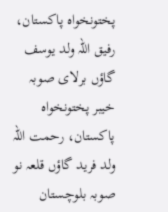پختونخواہ پاکستان، رفیق اللہ ولد یوسف گاؤں برلای صوبہ خیبر پختونخواہ پاکستان، رحمت اللہ ولد فرید گاؤں قلعہ نو صوبہ بلوچستان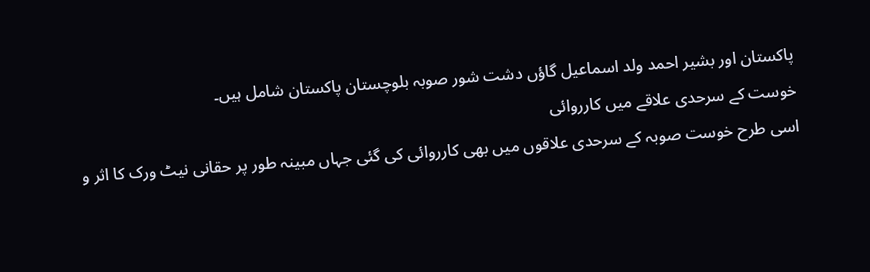پاکستان اور بشیر احمد ولد اسماعیل گاؤں دشت شور صوبہ بلوچستان پاکستان شامل ہیں۔
خوست کے سرحدی علاقے میں کارروائی
اسی طرح خوست صوبہ کے سرحدی علاقوں میں بھی کارروائی کی گئی جہاں مبینہ طور پر حقانی نیٹ ورک کا اثر و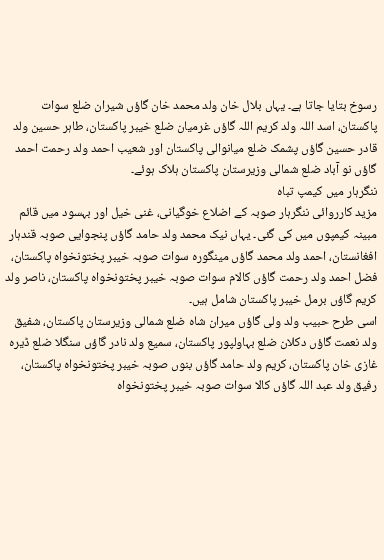رسوخ بتایا جاتا ہے۔ یہاں بلال خان ولد محمد خان گاؤں شیران ضلع سوات پاکستان، اسد اللہ ولد کریم اللہ گاؤں غرمیان ضلع خیبر پاکستان، طاہر حسین ولد قادر حسین گاؤں پشمک ضلع میانوالی پاکستان اور شعیب احمد ولد رحمت احمد گاؤں نو آباد ضلع شمالی وزیرستان پاکستان ہلاک ہوئے۔
ننگرہار میں کیمپ تباہ
مزید کارروائی ننگرہار صوبہ کے اضلاع خوگیانی، غنی خیل اور بہسود میں قائم مبینہ کیمپوں میں کی گئی۔ یہاں نیک محمد ولد حامد گاؤں پنجوایی صوبہ قندہار افغانستان، احمد ولد محمد گاؤں مینگورہ سوات صوبہ خیبر پختونخواہ پاکستان، فضل احمد ولد رحمت گاؤں کالام سوات صوبہ خیبر پختونخواہ پاکستان، ناصر ولد کریم گاؤں برمل خیبر پاکستان شامل ہیں۔
اسی طرح حبیب ولد ولی گاؤں میران شاہ ضلع شمالی وزیرستان پاکستان، شفیق ولد نعمت گاؤں دکلان ضلع بہاولپور پاکستان، سمیع ولد نادر گاؤں سنگلا ضلع ڈیرہ غازی خان پاکستان، کریم ولد حامد گاؤں بنوں صوبہ خیبر پختونخواہ پاکستان، رفیق ولد عبد اللہ گاؤں کالا سوات صوبہ خیبر پختونخواہ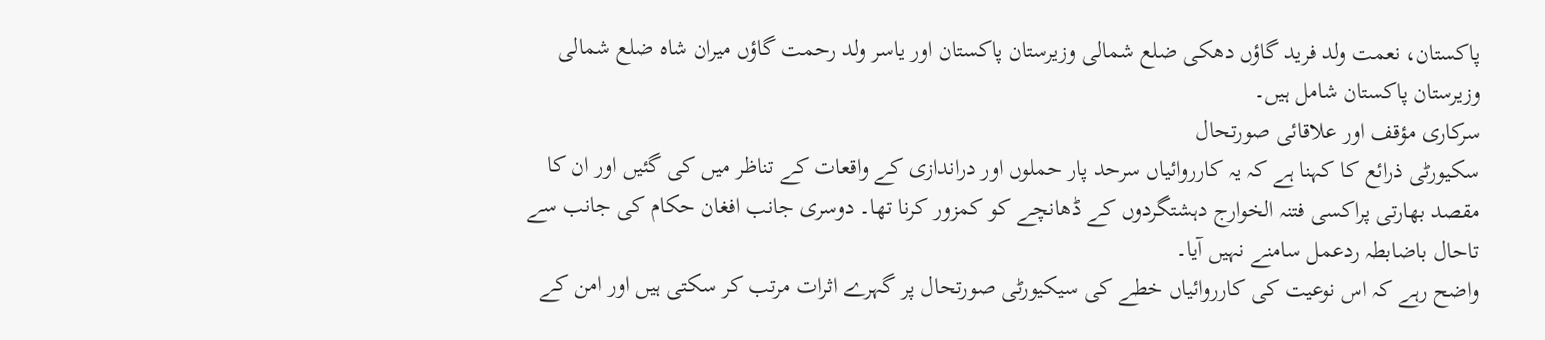پاکستان، نعمت ولد فرید گاؤں دھکی ضلع شمالی وزیرستان پاکستان اور یاسر ولد رحمت گاؤں میران شاہ ضلع شمالی وزیرستان پاکستان شامل ہیں۔
سرکاری مؤقف اور علاقائی صورتحال
سکیورٹی ذرائع کا کہنا ہے کہ یہ کارروائیاں سرحد پار حملوں اور دراندازی کے واقعات کے تناظر میں کی گئیں اور ان کا مقصد بھارتی پراکسی فتنہ الخوارج دہشتگردوں کے ڈھانچے کو کمزور کرنا تھا۔ دوسری جانب افغان حکام کی جانب سے تاحال باضابطہ ردعمل سامنے نہیں آیا۔
واضح رہے کہ اس نوعیت کی کارروائیاں خطے کی سیکیورٹی صورتحال پر گہرے اثرات مرتب کر سکتی ہیں اور امن کے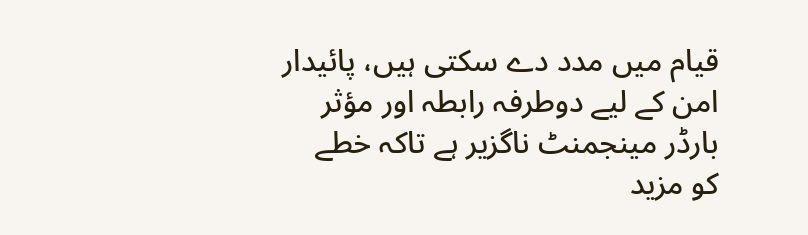قیام میں مدد دے سکتی ہیں، پائیدار امن کے لیے دوطرفہ رابطہ اور مؤثر بارڈر مینجمنٹ ناگزیر ہے تاکہ خطے کو مزید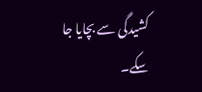کشیدگی سے بچایا جا سکے۔